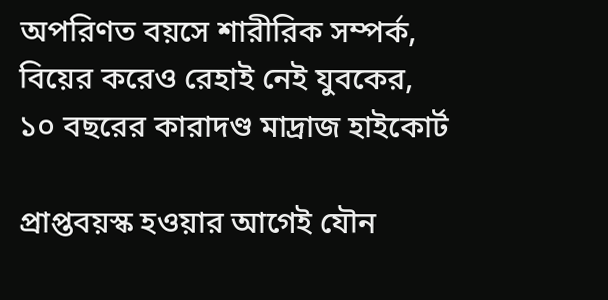অপরিণত বয়সে শারীরিক সম্পর্ক, বিয়ের করেও রেহাই নেই যুবকের, ১০ বছরের কারাদণ্ড মাদ্রাজ হাইকোর্ট

প্রাপ্তবয়স্ক হওয়ার আগেই যৌন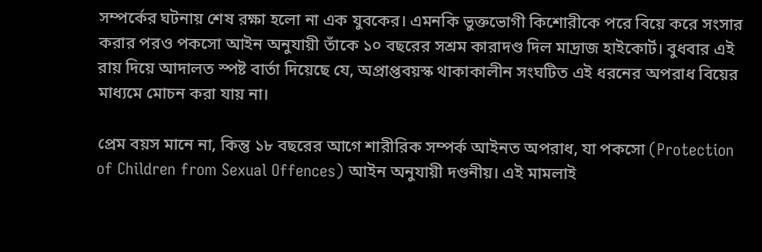সম্পর্কের ঘটনায় শেষ রক্ষা হলো না এক যুবকের। এমনকি ভুক্তভোগী কিশোরীকে পরে বিয়ে করে সংসার করার পরও পকসো আইন অনুযায়ী তাঁকে ১০ বছরের সশ্রম কারাদণ্ড দিল মাদ্রাজ হাইকোর্ট। বুধবার এই রায় দিয়ে আদালত স্পষ্ট বার্তা দিয়েছে যে, অপ্রাপ্তবয়স্ক থাকাকালীন সংঘটিত এই ধরনের অপরাধ বিয়ের মাধ্যমে মোচন করা যায় না।

প্রেম বয়স মানে না, কিন্তু ১৮ বছরের আগে শারীরিক সম্পর্ক আইনত অপরাধ, যা পকসো (Protection of Children from Sexual Offences) আইন অনুযায়ী দণ্ডনীয়। এই মামলাই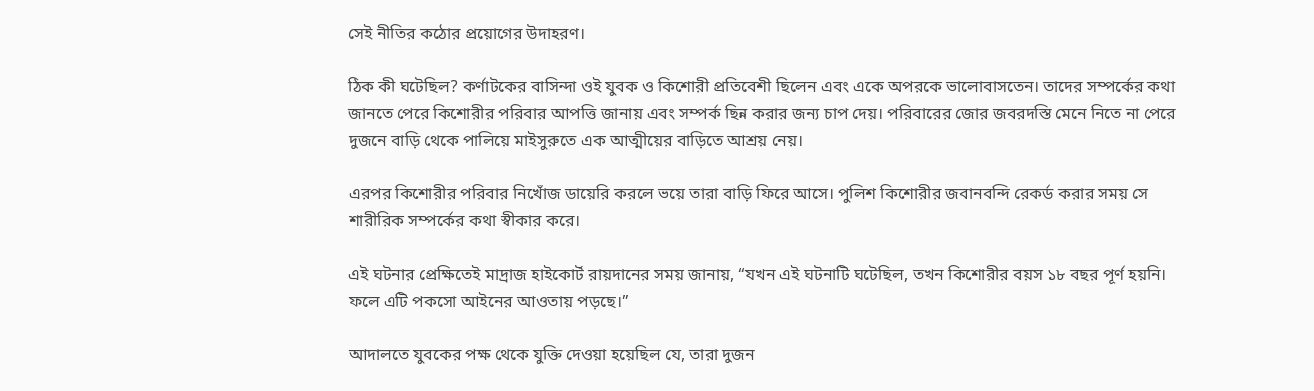সেই নীতির কঠোর প্রয়োগের উদাহরণ।

ঠিক কী ঘটেছিল? কর্ণাটকের বাসিন্দা ওই যুবক ও কিশোরী প্রতিবেশী ছিলেন এবং একে অপরকে ভালোবাসতেন। তাদের সম্পর্কের কথা জানতে পেরে কিশোরীর পরিবার আপত্তি জানায় এবং সম্পর্ক ছিন্ন করার জন্য চাপ দেয়। পরিবারের জোর জবরদস্তি মেনে নিতে না পেরে দুজনে বাড়ি থেকে পালিয়ে মাইসুরুতে এক আত্মীয়ের বাড়িতে আশ্রয় নেয়।

এরপর কিশোরীর পরিবার নিখোঁজ ডায়েরি করলে ভয়ে তারা বাড়ি ফিরে আসে। পুলিশ কিশোরীর জবানবন্দি রেকর্ড করার সময় সে শারীরিক সম্পর্কের কথা স্বীকার করে।

এই ঘটনার প্রেক্ষিতেই মাদ্রাজ হাইকোর্ট রায়দানের সময় জানায়, “যখন এই ঘটনাটি ঘটেছিল, তখন কিশোরীর বয়স ১৮ বছর পূর্ণ হয়নি। ফলে এটি পকসো আইনের আওতায় পড়ছে।”

আদালতে যুবকের পক্ষ থেকে যুক্তি দেওয়া হয়েছিল যে, তারা দুজন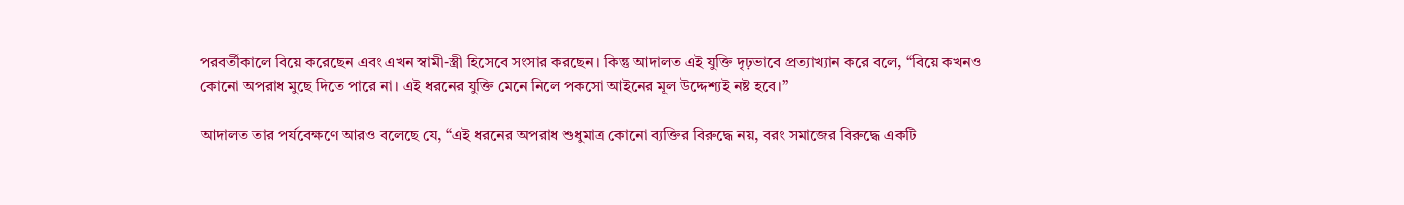পরবর্তীকালে বিয়ে করেছেন এবং এখন স্বামী-স্ত্রী হিসেবে সংসার করছেন। কিন্তু আদালত এই যুক্তি দৃঢ়ভাবে প্রত্যাখ্যান করে বলে, “বিয়ে কখনও কোনো অপরাধ মুছে দিতে পারে না। এই ধরনের যুক্তি মেনে নিলে পকসো আইনের মূল উদ্দেশ্যই নষ্ট হবে।”

আদালত তার পর্যবেক্ষণে আরও বলেছে যে, “এই ধরনের অপরাধ শুধুমাত্র কোনো ব্যক্তির বিরুদ্ধে নয়, বরং সমাজের বিরুদ্ধে একটি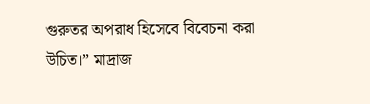গুরুতর অপরাধ হিসেবে বিবেচনা করা উচিত।” মাদ্রাজ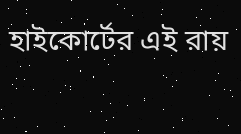হাইকোর্টের এই রায়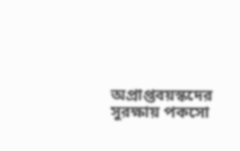অপ্রাপ্তবয়স্কদের সুরক্ষায় পকসো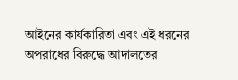আইনের কার্যকারিতা এবং এই ধরনের অপরাধের বিরুদ্ধে আদালতের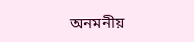অনমনীয়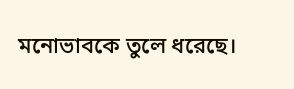মনোভাবকে তুলে ধরেছে।